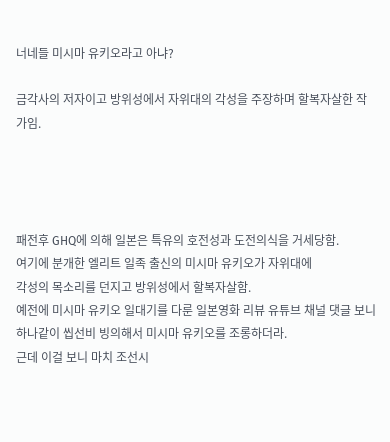너네들 미시마 유키오라고 아냐?

금각사의 저자이고 방위성에서 자위대의 각성을 주장하며 할복자살한 작가임.




패전후 GHQ에 의해 일본은 특유의 호전성과 도전의식을 거세당함.
여기에 분개한 엘리트 일족 출신의 미시마 유키오가 자위대에
각성의 목소리를 던지고 방위성에서 할복자살함.
예전에 미시마 유키오 일대기를 다룬 일본영화 리뷰 유튜브 채널 댓글 보니
하나같이 씹선비 빙의해서 미시마 유키오를 조롱하더라.
근데 이걸 보니 마치 조선시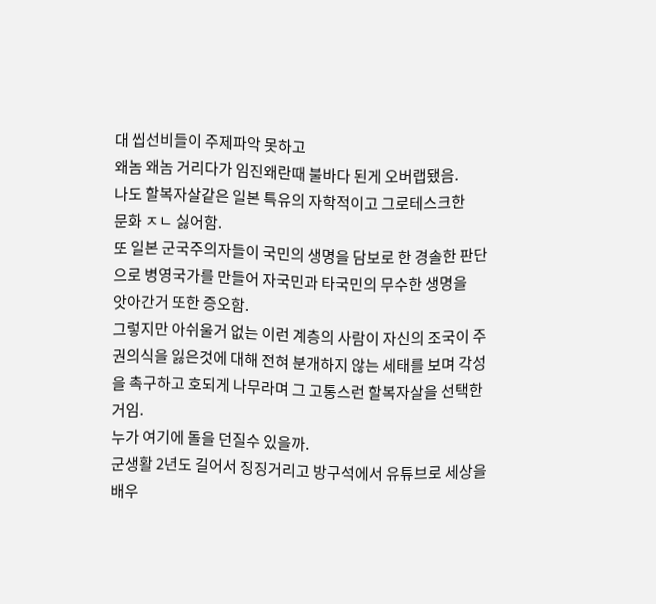대 씹선비들이 주제파악 못하고
왜놈 왜놈 거리다가 임진왜란때 불바다 된게 오버랩됐음.
나도 할복자살같은 일본 특유의 자학적이고 그로테스크한
문화 ㅈㄴ 싫어함.
또 일본 군국주의자들이 국민의 생명을 담보로 한 경솔한 판단으로 병영국가를 만들어 자국민과 타국민의 무수한 생명을
앗아간거 또한 증오함.
그렇지만 아쉬울거 없는 이런 계층의 사람이 자신의 조국이 주권의식을 잃은것에 대해 전혀 분개하지 않는 세태를 보며 각성을 촉구하고 호되게 나무라며 그 고통스런 할복자살을 선택한거임.
누가 여기에 돌을 던질수 있을까.
군생활 2년도 길어서 징징거리고 방구석에서 유튜브로 세상을
배우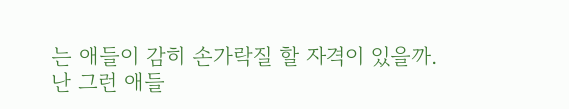는 애들이 감히 손가락질 할 자격이 있을까.
난 그런 애들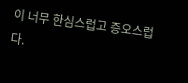이 너무 한심스럽고 증오스럽다.